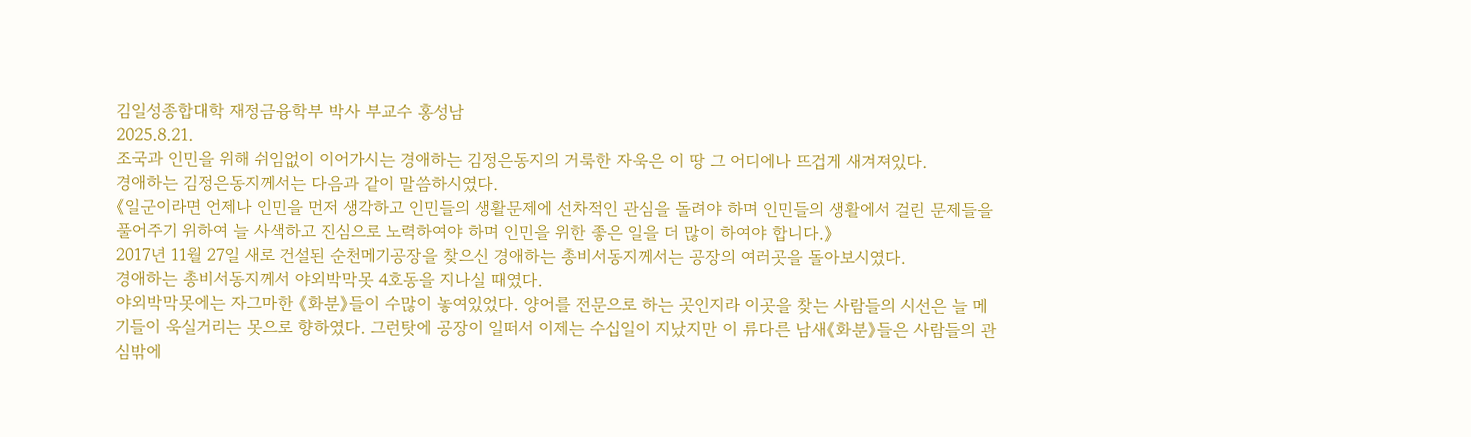김일성종합대학 재정금융학부 박사 부교수 홍성남
2025.8.21.
조국과 인민을 위해 쉬임없이 이어가시는 경애하는 김정은동지의 거룩한 자욱은 이 땅 그 어디에나 뜨겁게 새겨져있다.
경애하는 김정은동지께서는 다음과 같이 말씀하시였다.
《일군이라면 언제나 인민을 먼저 생각하고 인민들의 생활문제에 선차적인 관심을 돌려야 하며 인민들의 생활에서 걸린 문제들을 풀어주기 위하여 늘 사색하고 진심으로 노력하여야 하며 인민을 위한 좋은 일을 더 많이 하여야 합니다.》
2017년 11월 27일 새로 건설된 순천메기공장을 찾으신 경애하는 총비서동지께서는 공장의 여러곳을 돌아보시였다.
경애하는 총비서동지께서 야외박막못 4호동을 지나실 때였다.
야외박막못에는 자그마한 《화분》들이 수많이 놓여있었다. 양어를 전문으로 하는 곳인지라 이곳을 찾는 사람들의 시선은 늘 메기들이 욱실거리는 못으로 향하였다. 그런탓에 공장이 일떠서 이제는 수십일이 지났지만 이 류다른 남새《화분》들은 사람들의 관심밖에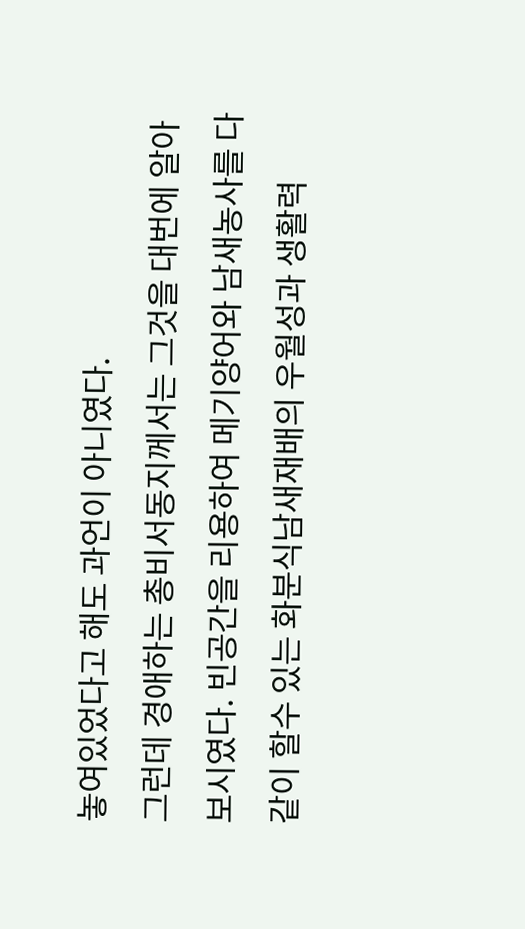놓여있었다고 해도 과언이 아니였다.
그런데 경애하는 총비서동지께서는 그것을 대번에 알아보시였다. 빈공간을 리용하여 메기양어와 남새농사를 다같이 할수 있는 화분식남새재배의 우월성과 생활력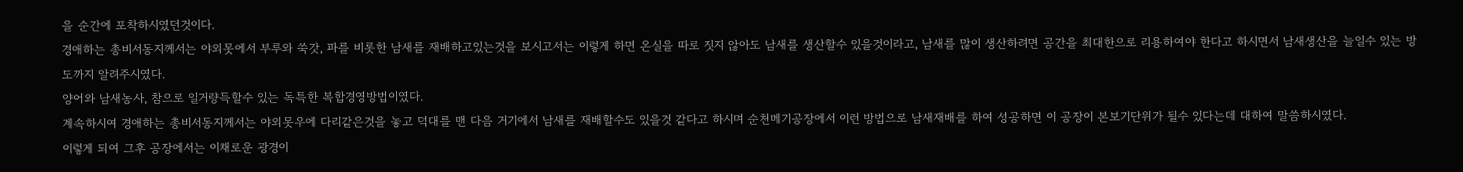을 순간에 포착하시였던것이다.
경애하는 총비서동지께서는 야외못에서 부루와 쑥갓, 파를 비롯한 남새를 재배하고있는것을 보시고서는 이렇게 하면 온실을 따로 짓지 않아도 남새를 생산할수 있을것이라고, 남새를 많이 생산하려면 공간을 최대한으로 리용하여야 한다고 하시면서 남새생산을 늘일수 있는 방도까지 알려주시였다.
양어와 남새농사, 참으로 일거량득할수 있는 독특한 복합경영방법이였다.
계속하시여 경애하는 총비서동지께서는 야외못우에 다리같은것을 놓고 덕대를 맨 다음 거기에서 남새를 재배할수도 있을것 같다고 하시며 순천메기공장에서 이런 방법으로 남새재배를 하여 성공하면 이 공장이 본보기단위가 될수 있다는데 대하여 말씀하시였다.
이렇게 되여 그후 공장에서는 이채로운 광경이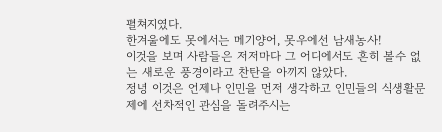펼쳐지였다.
한겨울에도 못에서는 메기양어, 못우에선 남새농사!
이것을 보며 사람들은 저저마다 그 어디에서도 흔히 볼수 없는 새로운 풍경이라고 찬탄을 아끼지 않았다.
정녕 이것은 언제나 인민을 먼저 생각하고 인민들의 식생활문제에 선차적인 관심을 돌려주시는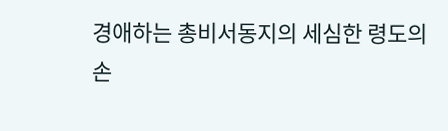경애하는 총비서동지의 세심한 령도의 손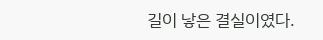길이 낳은 결실이였다.